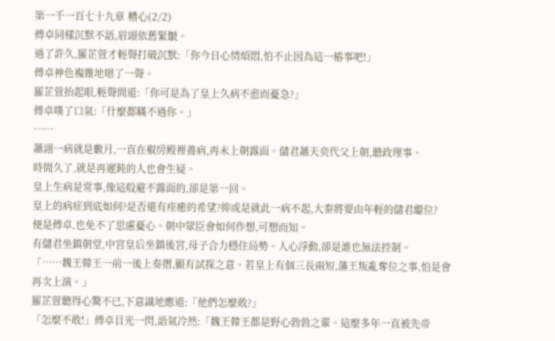第一千一百七十九章 糟心(2/2)
傅卓同樣沉默不語,眉頭依舊緊皺。
過了許久,羅芷萱才輕聲打破沉默:「你今日心情煩悶,怕不止因為這一樁事吧!」
傅卓神色複雜地嗯了一聲。
羅芷萱抬起眼,輕聲問道:「你可是為了皇上久病不愈而憂急?」
傅卓嘆了口氣:「什麼都瞞不過你。」
……
蕭詡一病就是數月,一直在椒房殿裡養病,再未上朝露面。儲君蕭天奕代父上朝,聽政理事。
時間久了,就是再遲鈍的人也會生疑。
皇上生病是常事,像這般避不露面的,卻是第一回。
皇上的病症到底如何?是否還有痊癒的希望?抑或是就此一病不起,大秦將要由年輕的儲君繼位?
便是傅卓,也免不了思慮憂心。朝中眾臣會如何作想,可想而知。
有儲君坐鎮朝堂,中宮皇后坐鎮後宮,母子合力穩住局勢。人心浮動,卻是誰也無法控制。
「……魏王韓王一前一後上奏摺,顯有試探之意。若皇上有個三長兩短,藩王叛亂奪位之事,怕是會再次上演。」
羅芷萱聽得心驚不已,下意識地應道:「他們怎麼敢?」
「怎麼不敢!」傅卓目光一閃,語氣冷然:「魏王韓王都是野心勃勃之輩。這麼多年一直被先帝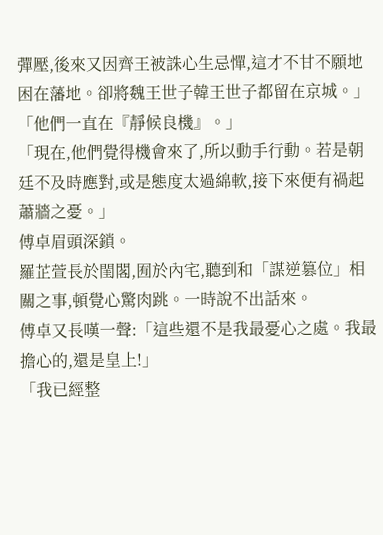彈壓,後來又因齊王被誅心生忌憚,這才不甘不願地困在藩地。卻將魏王世子韓王世子都留在京城。」
「他們一直在『靜候良機』。」
「現在,他們覺得機會來了,所以動手行動。若是朝廷不及時應對,或是態度太過綿軟,接下來便有禍起蕭牆之憂。」
傅卓眉頭深鎖。
羅芷萱長於閨閣,囿於內宅,聽到和「謀逆篡位」相關之事,頓覺心驚肉跳。一時說不出話來。
傅卓又長嘆一聲:「這些還不是我最憂心之處。我最擔心的,還是皇上!」
「我已經整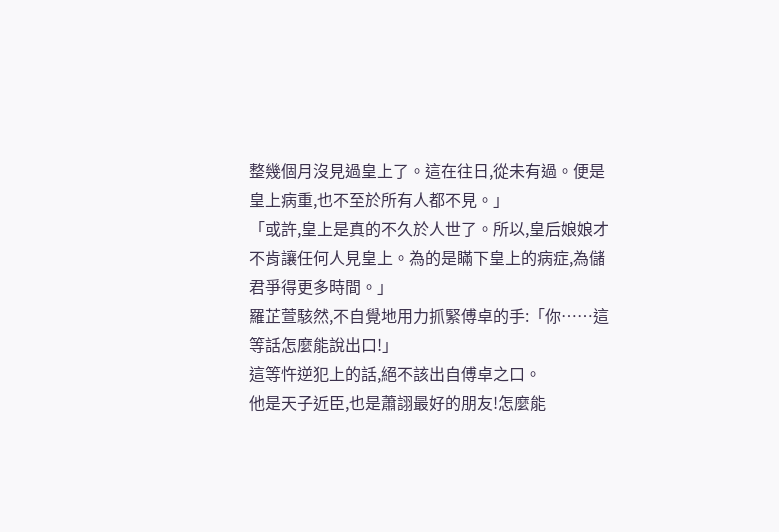整幾個月沒見過皇上了。這在往日,從未有過。便是皇上病重,也不至於所有人都不見。」
「或許,皇上是真的不久於人世了。所以,皇后娘娘才不肯讓任何人見皇上。為的是瞞下皇上的病症,為儲君爭得更多時間。」
羅芷萱駭然,不自覺地用力抓緊傅卓的手:「你……這等話怎麼能說出口!」
這等忤逆犯上的話,絕不該出自傅卓之口。
他是天子近臣,也是蕭詡最好的朋友!怎麼能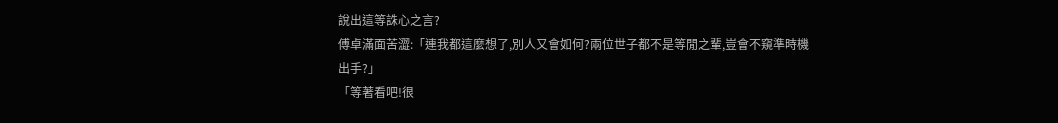說出這等誅心之言?
傅卓滿面苦澀:「連我都這麼想了,別人又會如何?兩位世子都不是等閒之輩,豈會不窺準時機出手?」
「等著看吧!很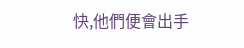快,他們便會出手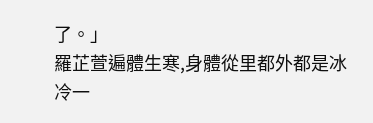了。」
羅芷萱遍體生寒,身體從里都外都是冰冷一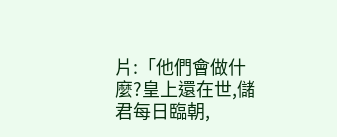片:「他們會做什麼?皇上還在世,儲君每日臨朝,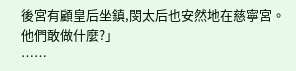後宮有顧皇后坐鎮,閔太后也安然地在慈寧宮。他們敢做什麼?」
……